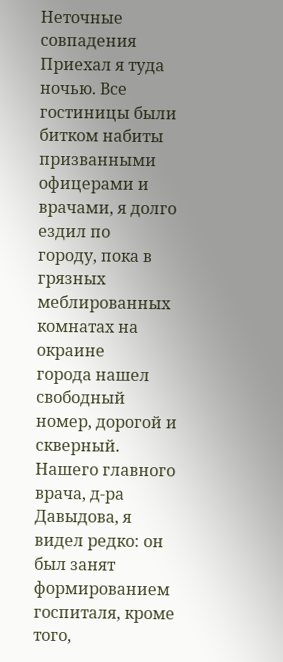Неточные совпадения
Приехал я туда ночью. Все гостиницы были битком набиты призванными офицерами и
врачами, я долго ездил по
городу, пока в грязных меблированных комнатах на окраине
города нашел свободный номер, дорогой и скверный.
Нашего главного
врача, д-ра Давыдова, я видел редко: он был занят формированием госпиталя, кроме того,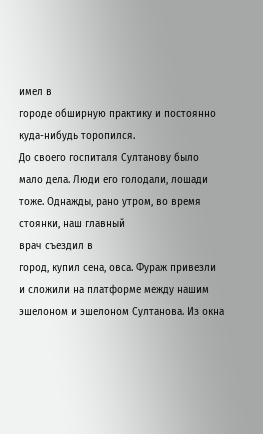имел в
городе обширную практику и постоянно куда-нибудь торопился.
До своего госпиталя Султанову было мало дела. Люди его голодали, лошади тоже. Однажды, рано утром, во время стоянки, наш главный
врач съездил в
город, купил сена, овса. Фураж привезли и сложили на платформе между нашим эшелоном и эшелоном Султанова. Из окна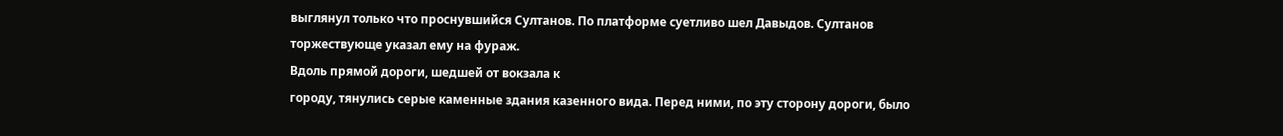выглянул только что проснувшийся Султанов. По платформе суетливо шел Давыдов. Султанов торжествующе указал ему на фураж.
Вдоль прямой дороги, шедшей от вокзала к
городу, тянулись серые каменные здания казенного вида. Перед ними, по эту сторону дороги, было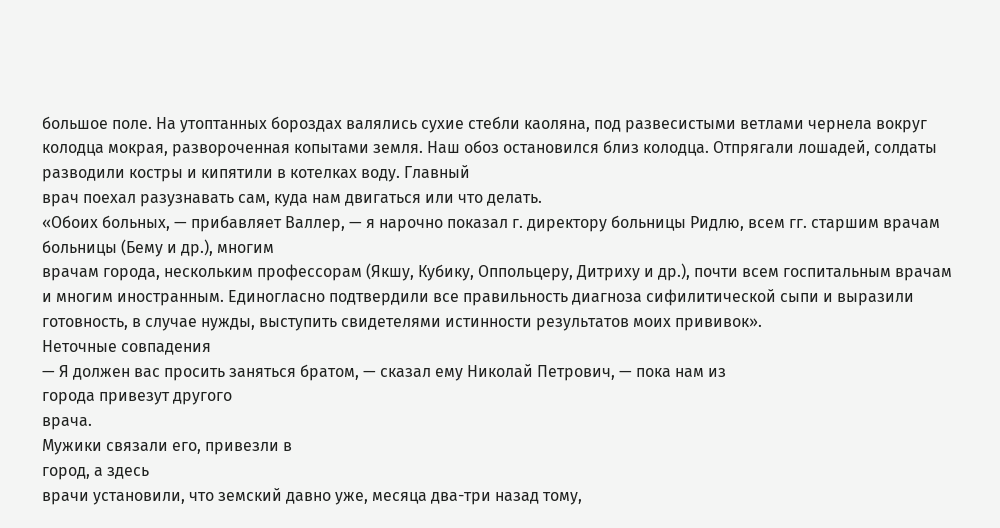большое поле. На утоптанных бороздах валялись сухие стебли каоляна, под развесистыми ветлами чернела вокруг колодца мокрая, развороченная копытами земля. Наш обоз остановился близ колодца. Отпрягали лошадей, солдаты разводили костры и кипятили в котелках воду. Главный
врач поехал разузнавать сам, куда нам двигаться или что делать.
«Обоих больных, — прибавляет Валлер, — я нарочно показал г. директору больницы Ридлю, всем гг. старшим врачам больницы (Бему и др.), многим
врачам города, нескольким профессорам (Якшу, Кубику, Оппольцеру, Дитриху и др.), почти всем госпитальным врачам и многим иностранным. Единогласно подтвердили все правильность диагноза сифилитической сыпи и выразили готовность, в случае нужды, выступить свидетелями истинности результатов моих прививок».
Неточные совпадения
— Я должен вас просить заняться братом, — сказал ему Николай Петрович, — пока нам из
города привезут другого
врача.
Мужики связали его, привезли в
город, а здесь
врачи установили, что земский давно уже, месяца два-три назад тому,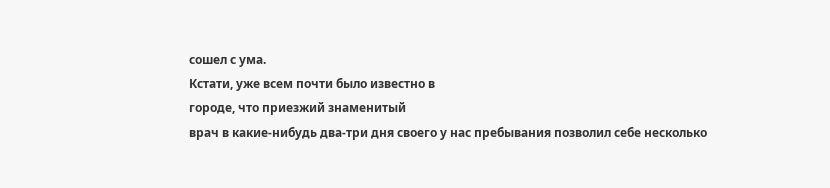сошел с ума.
Кстати, уже всем почти было известно в
городе, что приезжий знаменитый
врач в какие-нибудь два-три дня своего у нас пребывания позволил себе несколько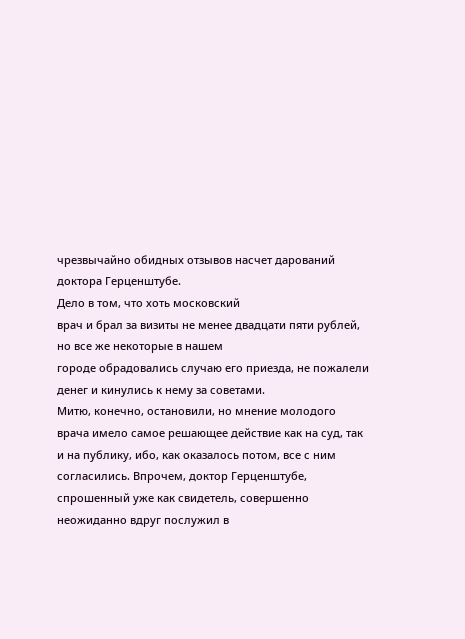чрезвычайно обидных отзывов насчет дарований доктора Герценштубе.
Дело в том, что хоть московский
врач и брал за визиты не менее двадцати пяти рублей, но все же некоторые в нашем
городе обрадовались случаю его приезда, не пожалели денег и кинулись к нему за советами.
Митю, конечно, остановили, но мнение молодого
врача имело самое решающее действие как на суд, так и на публику, ибо, как оказалось потом, все с ним согласились. Впрочем, доктор Герценштубе, спрошенный уже как свидетель, совершенно неожиданно вдруг послужил в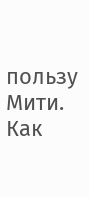пользу Мити. Как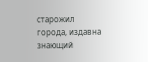старожил
города, издавна знающий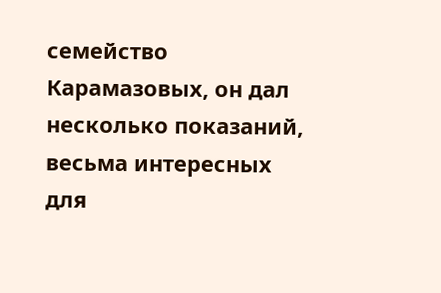семейство Карамазовых, он дал несколько показаний, весьма интересных для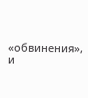«обвинения», и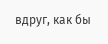вдруг, как бы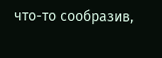что-то сообразив,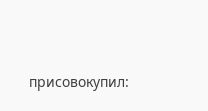присовокупил: